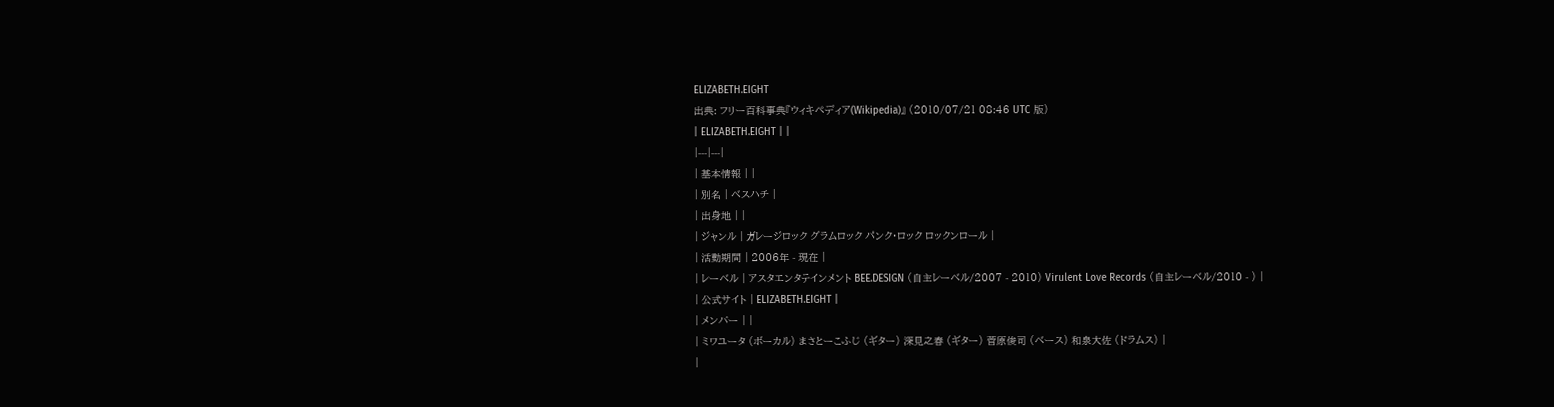ELIZABETH.EIGHT
出典: フリー百科事典『ウィキペディア(Wikipedia)』 (2010/07/21 08:46 UTC 版)
| ELIZABETH.EIGHT | |
|---|---|
| 基本情報 | |
| 別名 | ベスハチ |
| 出身地 | |
| ジャンル | ガレージロック グラムロック パンク・ロック ロックンロール |
| 活動期間 | 2006年 - 現在 |
| レーベル | アスタエンタテインメント BEE.DESIGN (自主レーベル/2007 - 2010) Virulent Love Records (自主レーベル/2010 - ) |
| 公式サイト | ELIZABETH.EIGHT |
| メンバー | |
| ミワユータ (ボーカル) まさとーこふじ (ギター) 深見之春 (ギター) 菅原俊司 (ベース) 和泉大佐 (ドラムス) |
|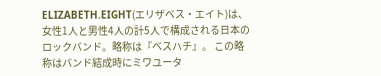ELIZABETH.EIGHT(エリザベス・エイト)は、女性1人と男性4人の計5人で構成される日本のロックバンド。略称は『ベスハチ』。 この略称はバンド結成時にミワユータ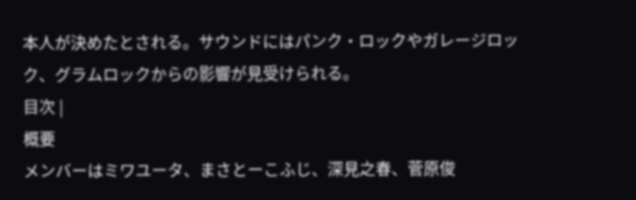本人が決めたとされる。サウンドにはパンク・ロックやガレージロック、グラムロックからの影響が見受けられる。
目次 |
概要
メンバーはミワユータ、まさとーこふじ、深見之春、菅原俊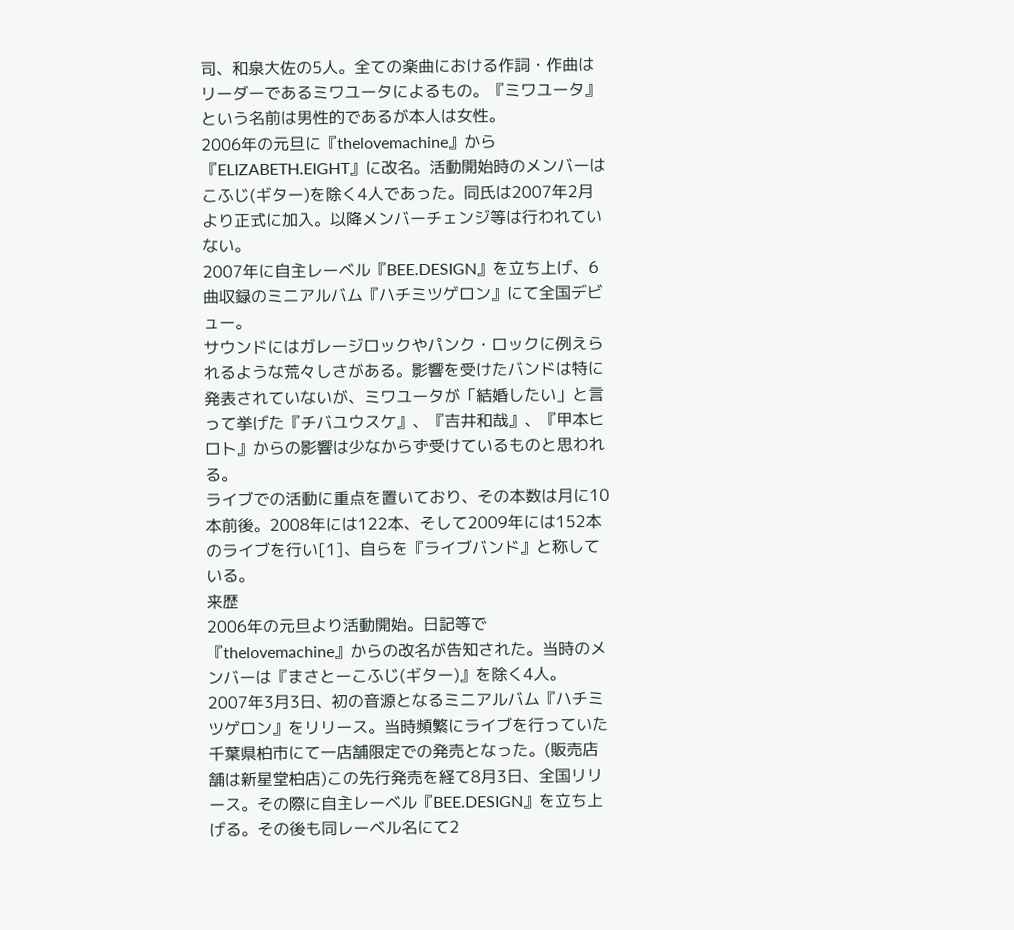司、和泉大佐の5人。全ての楽曲における作詞・作曲はリーダーであるミワユータによるもの。『ミワユータ』という名前は男性的であるが本人は女性。
2006年の元旦に『thelovemachine』から『ELIZABETH.EIGHT』に改名。活動開始時のメンバーはこふじ(ギター)を除く4人であった。同氏は2007年2月より正式に加入。以降メンバーチェンジ等は行われていない。
2007年に自主レーベル『BEE.DESIGN』を立ち上げ、6曲収録のミニアルバム『ハチミツゲロン』にて全国デビュー。
サウンドにはガレージロックやパンク・ロックに例えられるような荒々しさがある。影響を受けたバンドは特に発表されていないが、ミワユータが「結婚したい」と言って挙げた『チバユウスケ』、『吉井和哉』、『甲本ヒロト』からの影響は少なからず受けているものと思われる。
ライブでの活動に重点を置いており、その本数は月に10本前後。2008年には122本、そして2009年には152本のライブを行い[1]、自らを『ライブバンド』と称している。
来歴
2006年の元旦より活動開始。日記等で 『thelovemachine』からの改名が告知された。当時のメンバーは『まさとーこふじ(ギター)』を除く4人。
2007年3月3日、初の音源となるミニアルバム『ハチミツゲロン』をリリース。当時頻繁にライブを行っていた千葉県柏市にて一店舗限定での発売となった。(販売店舗は新星堂柏店)この先行発売を経て8月3日、全国リリース。その際に自主レーベル『BEE.DESIGN』を立ち上げる。その後も同レーベル名にて2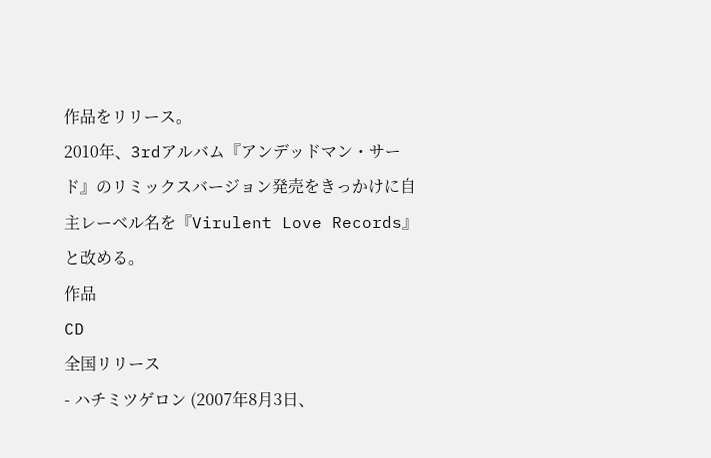作品をリリース。
2010年、3rdアルバム『アンデッドマン・サード』のリミックスバージョン発売をきっかけに自主レーベル名を『Virulent Love Records』と改める。
作品
CD
全国リリース
- ハチミツゲロン (2007年8月3日、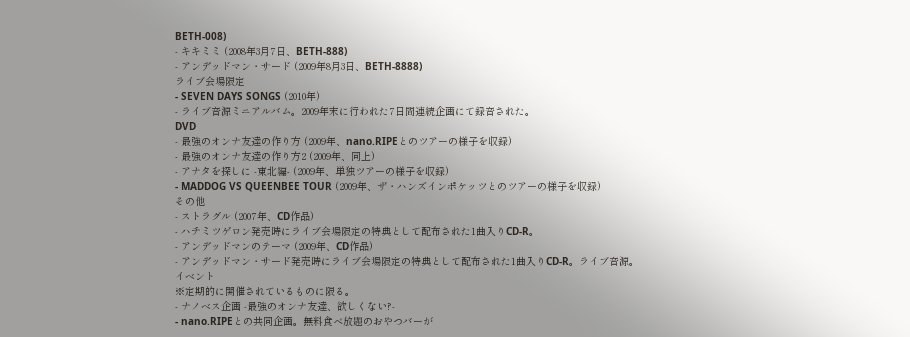BETH-008)
- キキミミ (2008年3月7日、BETH-888)
- アンデッドマン・サード (2009年8月3日、BETH-8888)
ライブ会場限定
- SEVEN DAYS SONGS (2010年)
- ライブ音源ミニアルバム。2009年末に行われた7日間連続企画にて録音された。
DVD
- 最強のオンナ友達の作り方 (2009年、nano.RIPEとのツアーの様子を収録)
- 最強のオンナ友達の作り方2 (2009年、同上)
- アナタを探しに -東北編- (2009年、単独ツアーの様子を収録)
- MADDOG VS QUEENBEE TOUR (2009年、ザ・ハンズインポケッツとのツアーの様子を収録)
その他
- ストラグル (2007年、CD作品)
- ハチミツゲロン発売時にライブ会場限定の特典として配布された1曲入りCD-R。
- アンデッドマンのテーマ (2009年、CD作品)
- アンデッドマン・サード発売時にライブ会場限定の特典として配布された1曲入りCD-R。ライブ音源。
イベント
※定期的に開催されているものに限る。
- ナノベス企画 -最強のオンナ友達、欲しくない?-
- nano.RIPEとの共同企画。無料食べ放題のおやつバーが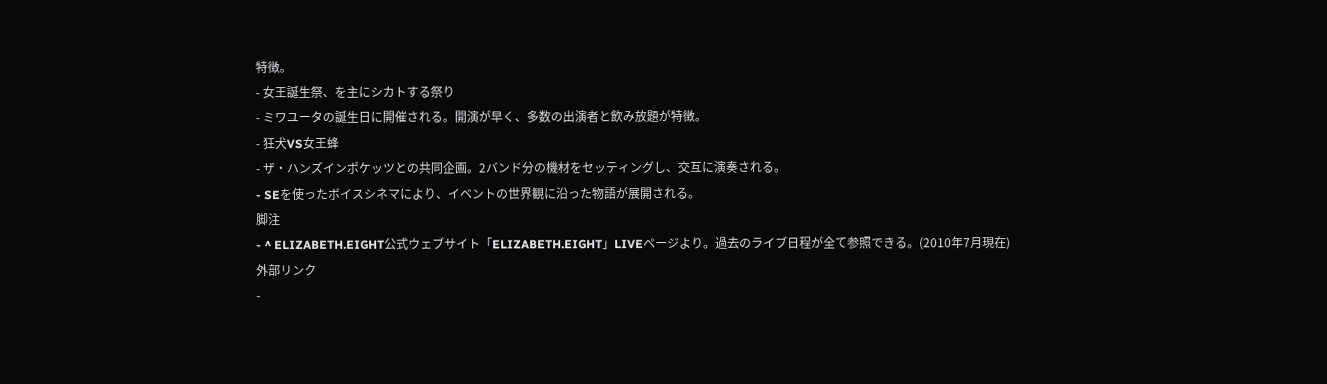特徴。
- 女王誕生祭、を主にシカトする祭り
- ミワユータの誕生日に開催される。開演が早く、多数の出演者と飲み放題が特徴。
- 狂犬VS女王蜂
- ザ・ハンズインポケッツとの共同企画。2バンド分の機材をセッティングし、交互に演奏される。
- SEを使ったボイスシネマにより、イベントの世界観に沿った物語が展開される。
脚注
- ^ ELIZABETH.EIGHT公式ウェブサイト「ELIZABETH.EIGHT」LIVEページより。過去のライブ日程が全て参照できる。(2010年7月現在)
外部リンク
-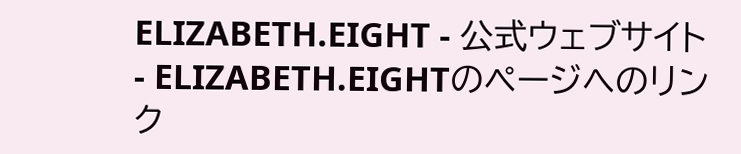ELIZABETH.EIGHT - 公式ウェブサイト
- ELIZABETH.EIGHTのページへのリンク